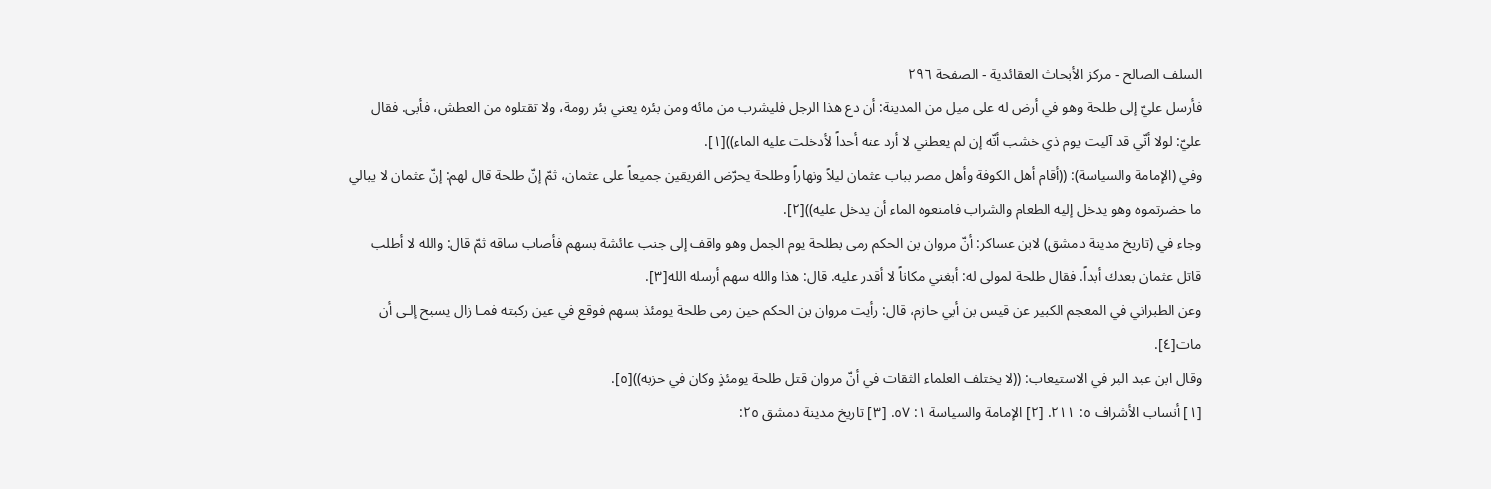السلف الصالح - مركز الأبحاث العقائدية - الصفحة ٢٩٦
فأرسل عليّ إلى طلحة وهو في أرض له على ميل من المدينة: أن دع هذا الرجل فليشرب من مائه ومن بئره يعني بئر رومة، ولا تقتلوه من العطش، فأبى. فقال عليّ: لولا أنّي قد آليت يوم ذي خشب أنّه إن لم يعطني لا أرد عنه أحداً لأدخلت عليه الماء))[١].
وفي (الإمامة والسياسة): ((أقام أهل الكوفة وأهل مصر بباب عثمان ليلاً ونهاراً وطلحة يحرّض الفريقين جميعاً على عثمان، ثمّ إنّ طلحة قال لهم: إنّ عثمان لا يبالي ما حضرتموه وهو يدخل إليه الطعام والشراب فامنعوه الماء أن يدخل عليه))[٢].
وجاء في (تاريخ مدينة دمشق) لابن عساكر: أنّ مروان بن الحكم رمى بطلحة يوم الجمل وهو واقف إلى جنب عائشة بسهم فأصاب ساقه ثمّ قال: والله لا أطلب قاتل عثمان بعدك أبداً. فقال طلحة لمولى له: أبغني مكاناً لا أقدر عليه. قال: هذا والله سهم أرسله الله[٣].
وعن الطبراني في المعجم الكبير عن قيس بن أبي حازم، قال: رأيت مروان بن الحكم حين رمى طلحة يومئذ بسهم فوقع في عين ركبته فمـا زال يسبح إلـى أن مات[٤].
وقال ابن عبد البر في الاستيعاب: ((لا يختلف العلماء الثقات في أنّ مروان قتل طلحة يومئذٍ وكان في حزبه))[٥].
[١] أنساب الأشراف ٥: ٢١١. [٢] الإمامة والسياسة ١: ٥٧. [٣] تاريخ مدينة دمشق ٢٥: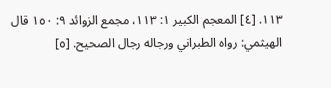١١٣. [٤] المعجم الكبير ١: ١١٣، مجمع الزوائد ٩: ١٥٠ قال الهيثمي: رواه الطبراني ورجاله رجال الصحيح. [٥]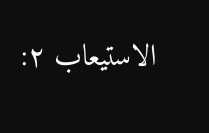الاستيعاب ٢: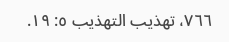٧٦٦، تهذيب التهذيب ٥: ١٩.